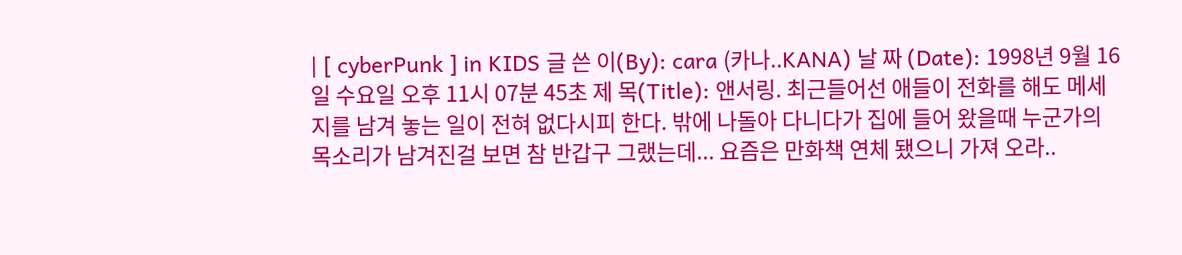| [ cyberPunk ] in KIDS 글 쓴 이(By): cara (카나..KANA) 날 짜 (Date): 1998년 9월 16일 수요일 오후 11시 07분 45초 제 목(Title): 앤서링. 최근들어선 애들이 전화를 해도 메세지를 남겨 놓는 일이 전혀 없다시피 한다. 밖에 나돌아 다니다가 집에 들어 왔을때 누군가의 목소리가 남겨진걸 보면 참 반갑구 그랬는데... 요즘은 만화책 연체 됐으니 가져 오라..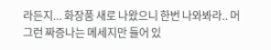라든지... 화장품 새로 나왔으니 한번 나와봐라.. 머 그런 짜증나는 메세지만 들어 있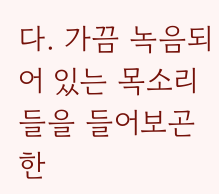다. 가끔 녹음되어 있는 목소리들을 들어보곤 한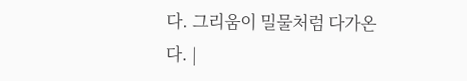다. 그리움이 밀물처럼 다가온다. |